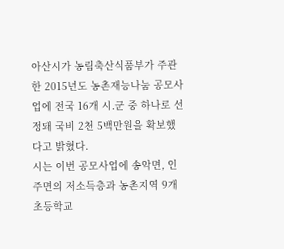아산시가 농림축산식품부가 주관한 2015년도 농촌재능나눔 공모사업에 전국 16개 시․군 중 하나로 선정돼 국비 2천 5백만원을 확보했다고 밝혔다.
시는 이번 공모사업에 송악면, 인주면의 저소득층과 농촌지역 9개 초등학교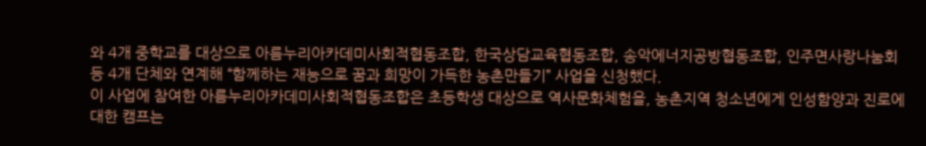와 4개 중학교를 대상으로 아름누리아카데미사회적협동조합, 한국상담교육협동조합, 송악에너지공방협동조합, 인주면사랑나눔회 등 4개 단체와 연계해 “함께하는 재능으로 꿈과 희망이 가득한 농촌만들기” 사업을 신청했다.
이 사업에 참여한 아름누리아카데미사회적협동조합은 초등학생 대상으로 역사문화체험을, 농촌지역 청소년에게 인성함양과 진로에 대한 캠프는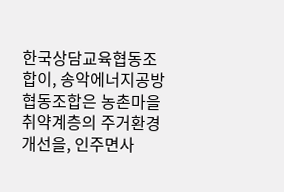한국상담교육협동조합이, 송악에너지공방협동조합은 농촌마을 취약계층의 주거환경 개선을, 인주면사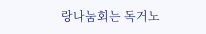랑나눔회는 독거노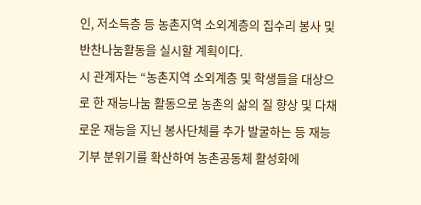인, 저소득층 등 농촌지역 소외계층의 집수리 봉사 및 반찬나눔활동을 실시할 계획이다.
시 관계자는 “농촌지역 소외계층 및 학생들을 대상으로 한 재능나눔 활동으로 농촌의 삶의 질 향상 및 다채로운 재능을 지닌 봉사단체를 추가 발굴하는 등 재능기부 분위기를 확산하여 농촌공동체 활성화에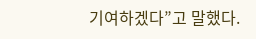기여하겠다”고 말했다.